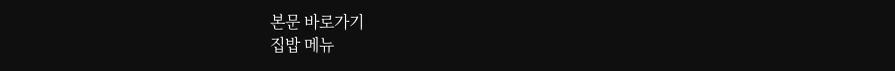본문 바로가기
집밥 메뉴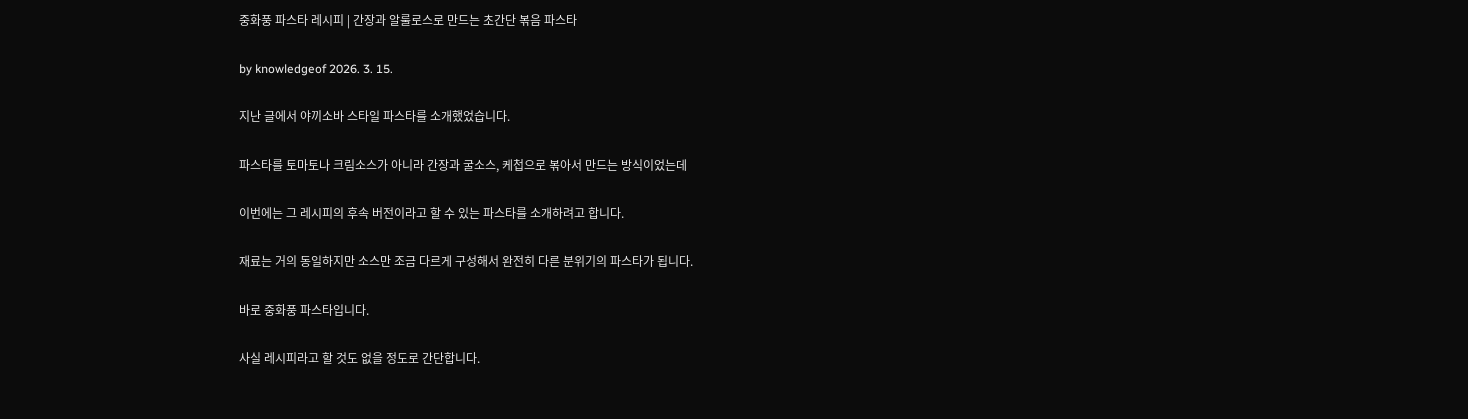중화풍 파스타 레시피 | 간장과 알룰로스로 만드는 초간단 볶음 파스타

by knowledgeof 2026. 3. 15.

지난 글에서 야끼소바 스타일 파스타를 소개했었습니다.

파스타를 토마토나 크림소스가 아니라 간장과 굴소스, 케첩으로 볶아서 만드는 방식이었는데

이번에는 그 레시피의 후속 버전이라고 할 수 있는 파스타를 소개하려고 합니다.

재료는 거의 동일하지만 소스만 조금 다르게 구성해서 완전히 다른 분위기의 파스타가 됩니다.

바로 중화풍 파스타입니다.

사실 레시피라고 할 것도 없을 정도로 간단합니다.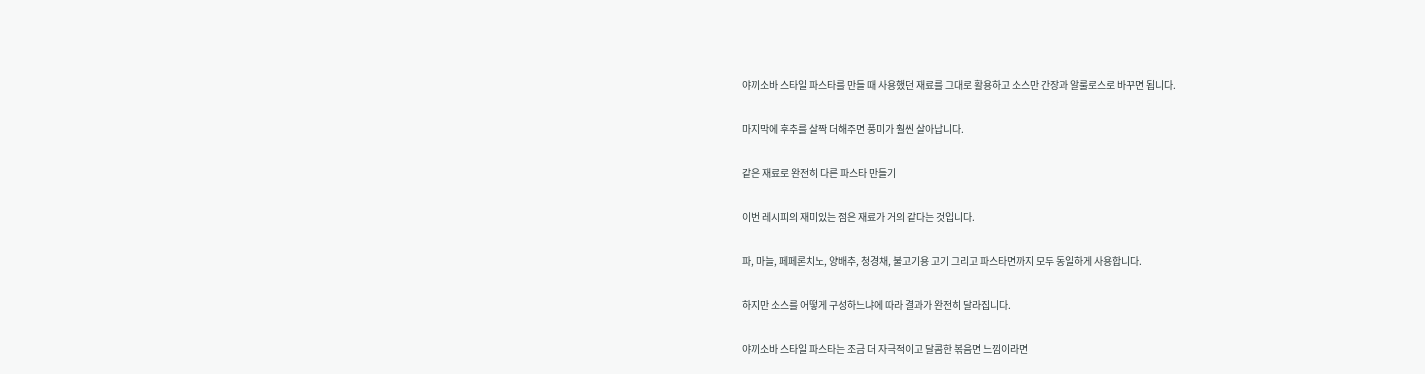야끼소바 스타일 파스타를 만들 때 사용했던 재료를 그대로 활용하고 소스만 간장과 알룰로스로 바꾸면 됩니다.

마지막에 후추를 살짝 더해주면 풍미가 훨씬 살아납니다.

같은 재료로 완전히 다른 파스타 만들기

이번 레시피의 재미있는 점은 재료가 거의 같다는 것입니다.

파, 마늘, 페페론치노, 양배추, 청경채, 불고기용 고기 그리고 파스타면까지 모두 동일하게 사용합니다.

하지만 소스를 어떻게 구성하느냐에 따라 결과가 완전히 달라집니다.

야끼소바 스타일 파스타는 조금 더 자극적이고 달콤한 볶음면 느낌이라면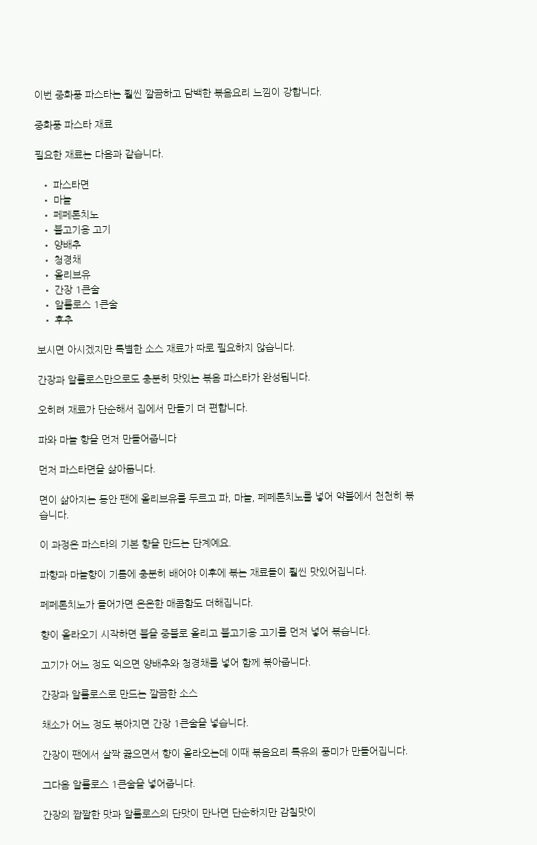이번 중화풍 파스타는 훨씬 깔끔하고 담백한 볶음요리 느낌이 강합니다.

중화풍 파스타 재료

필요한 재료는 다음과 같습니다.

  • 파스타면
  • 마늘
  • 페페론치노
  • 불고기용 고기
  • 양배추
  • 청경채
  • 올리브유
  • 간장 1큰술
  • 알룰로스 1큰술
  • 후추

보시면 아시겠지만 특별한 소스 재료가 따로 필요하지 않습니다.

간장과 알룰로스만으로도 충분히 맛있는 볶음 파스타가 완성됩니다.

오히려 재료가 단순해서 집에서 만들기 더 편합니다.

파와 마늘 향을 먼저 만들어줍니다

먼저 파스타면을 삶아둡니다.

면이 삶아지는 동안 팬에 올리브유를 두르고 파, 마늘, 페페론치노를 넣어 약불에서 천천히 볶습니다.

이 과정은 파스타의 기본 향을 만드는 단계예요.

파향과 마늘향이 기름에 충분히 배어야 이후에 볶는 재료들이 훨씬 맛있어집니다.

페페론치노가 들어가면 은은한 매콤함도 더해집니다.

향이 올라오기 시작하면 불을 중불로 올리고 불고기용 고기를 먼저 넣어 볶습니다.

고기가 어느 정도 익으면 양배추와 청경채를 넣어 함께 볶아줍니다.

간장과 알룰로스로 만드는 깔끔한 소스

채소가 어느 정도 볶아지면 간장 1큰술을 넣습니다.

간장이 팬에서 살짝 끓으면서 향이 올라오는데 이때 볶음요리 특유의 풍미가 만들어집니다.

그다음 알룰로스 1큰술을 넣어줍니다.

간장의 짭짤한 맛과 알룰로스의 단맛이 만나면 단순하지만 감칠맛이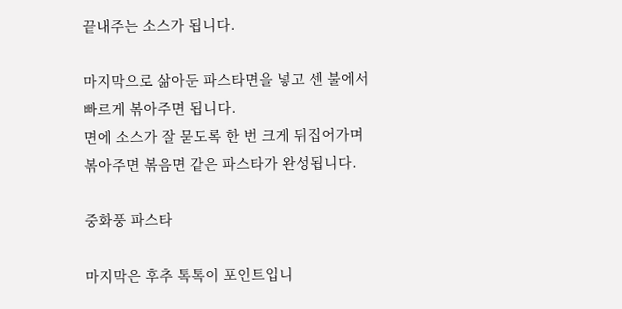끝내주는 소스가 됩니다.

마지막으로 삶아둔 파스타면을 넣고 센 불에서 빠르게 볶아주면 됩니다.
면에 소스가 잘 묻도록 한 번 크게 뒤집어가며 볶아주면 볶음면 같은 파스타가 완성됩니다.

중화풍 파스타

마지막은 후추 톡톡이 포인트입니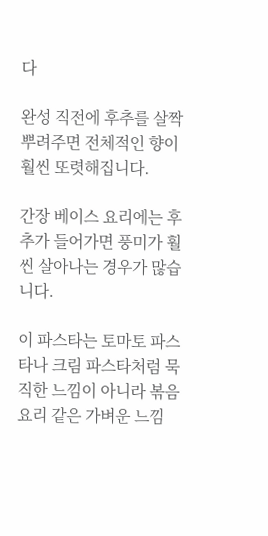다

완성 직전에 후추를 살짝 뿌려주면 전체적인 향이 훨씬 또렷해집니다.

간장 베이스 요리에는 후추가 들어가면 풍미가 훨씬 살아나는 경우가 많습니다.

이 파스타는 토마토 파스타나 크림 파스타처럼 묵직한 느낌이 아니라 볶음요리 같은 가벼운 느낌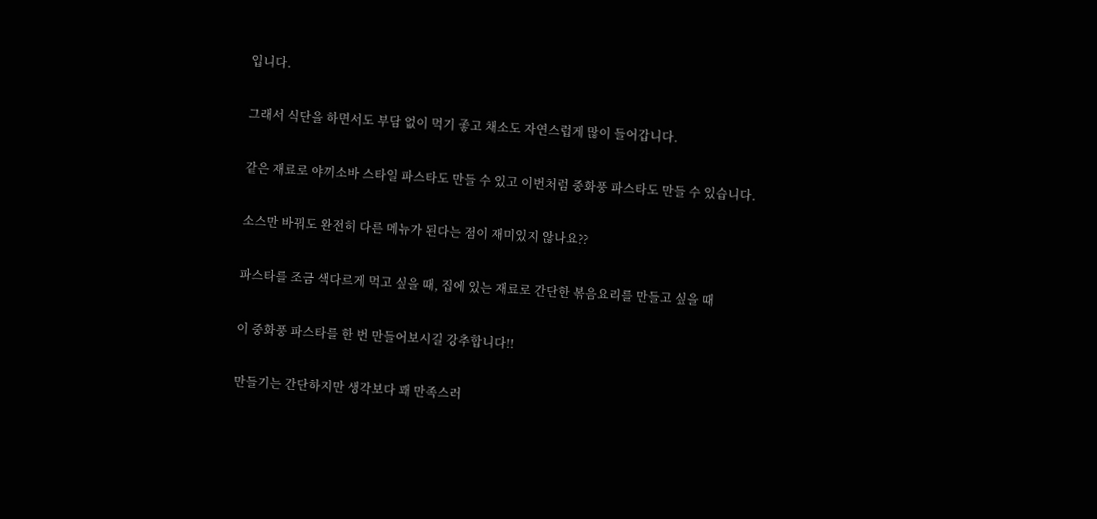입니다.

그래서 식단을 하면서도 부담 없이 먹기 좋고 채소도 자연스럽게 많이 들어갑니다.

같은 재료로 야끼소바 스타일 파스타도 만들 수 있고 이번처럼 중화풍 파스타도 만들 수 있습니다.

소스만 바꿔도 완전히 다른 메뉴가 된다는 점이 재미있지 않나요??

파스타를 조금 색다르게 먹고 싶을 때, 집에 있는 재료로 간단한 볶음요리를 만들고 싶을 때

이 중화풍 파스타를 한 번 만들어보시길 강추합니다!!

만들기는 간단하지만 생각보다 꽤 만족스러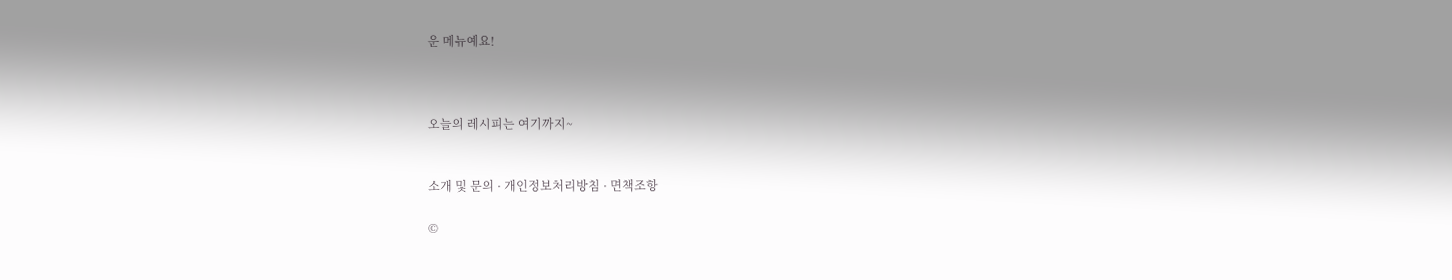운 메뉴예요!



오늘의 레시피는 여기까지~


소개 및 문의 · 개인정보처리방침 · 면책조항

©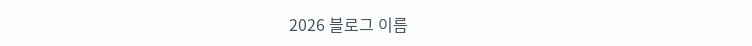2026 블로그 이름